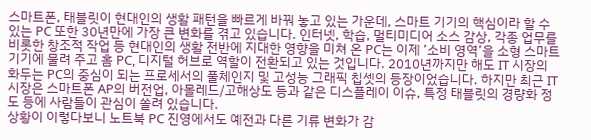스마트폰, 태블릿이 현대인의 생활 패턴을 빠르게 바꿔 놓고 있는 가운데, 스마트 기기의 핵심이라 할 수 있는 PC 또한 30년만에 가장 큰 변화를 겪고 있습니다. 인터넷, 학습, 멀티미디어 소스 감상, 각종 업무를 비롯한 창조적 작업 등 현대인의 생활 전반에 지대한 영향을 미쳐 온 PC는 이제 ’소비 영역’을 소형 스마트 기기에 물려 주고 홈 PC, 디지털 허브로 역할이 전환되고 있는 것입니다. 2010년까지만 해도 IT 시장의 화두는 PC의 중심이 되는 프로세서의 풀체인지 및 고성능 그래픽 칩셋의 등장이었습니다. 하지만 최근 IT 시장은 스마트폰 AP의 버전업, 아몰레드/고해상도 등과 같은 디스플레이 이슈, 특정 태블릿의 경량화 정도 등에 사람들이 관심이 쏠려 있습니다.
상황이 이렇다보니 노트북 PC 진영에서도 예전과 다른 기류 변화가 감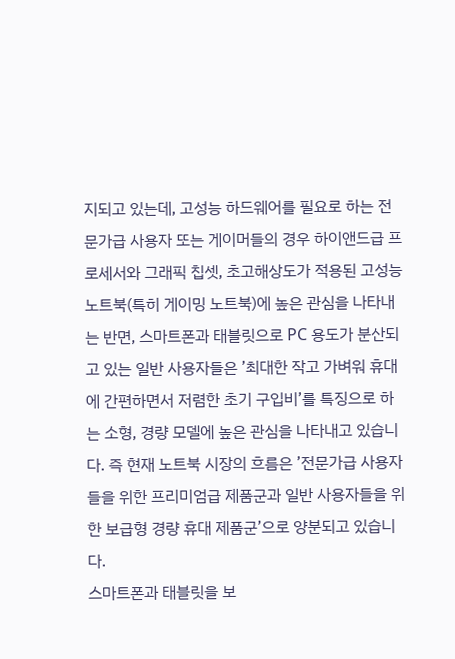지되고 있는데, 고성능 하드웨어를 필요로 하는 전문가급 사용자 또는 게이머들의 경우 하이앤드급 프로세서와 그래픽 칩셋, 초고해상도가 적용된 고성능 노트북(특히 게이밍 노트북)에 높은 관심을 나타내는 반면, 스마트폰과 태블릿으로 PC 용도가 분산되고 있는 일반 사용자들은 ’최대한 작고 가벼워 휴대에 간편하면서 저렴한 초기 구입비’를 특징으로 하는 소형, 경량 모델에 높은 관심을 나타내고 있습니다. 즉 현재 노트북 시장의 흐름은 ’전문가급 사용자들을 위한 프리미엄급 제품군과 일반 사용자들을 위한 보급형 경량 휴대 제품군’으로 양분되고 있습니다.
스마트폰과 태블릿을 보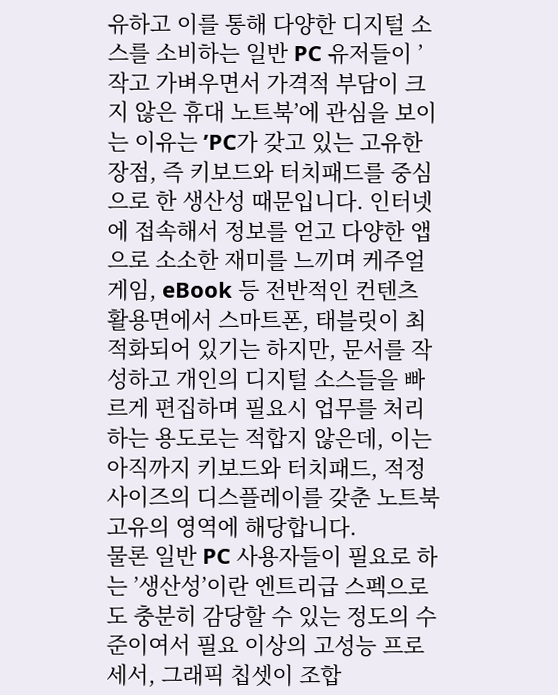유하고 이를 통해 다양한 디지털 소스를 소비하는 일반 PC 유저들이 ’작고 가벼우면서 가격적 부담이 크지 않은 휴대 노트북’에 관심을 보이는 이유는 ’PC가 갖고 있는 고유한 장점, 즉 키보드와 터치패드를 중심으로 한 생산성 때문입니다. 인터넷에 접속해서 정보를 얻고 다양한 앱으로 소소한 재미를 느끼며 케주얼 게임, eBook 등 전반적인 컨텐츠 활용면에서 스마트폰, 태블릿이 최적화되어 있기는 하지만, 문서를 작성하고 개인의 디지털 소스들을 빠르게 편집하며 필요시 업무를 처리하는 용도로는 적합지 않은데, 이는 아직까지 키보드와 터치패드, 적정 사이즈의 디스플레이를 갖춘 노트북 고유의 영역에 해당합니다.
물론 일반 PC 사용자들이 필요로 하는 ’생산성’이란 엔트리급 스펙으로도 충분히 감당할 수 있는 정도의 수준이여서 필요 이상의 고성능 프로세서, 그래픽 칩셋이 조합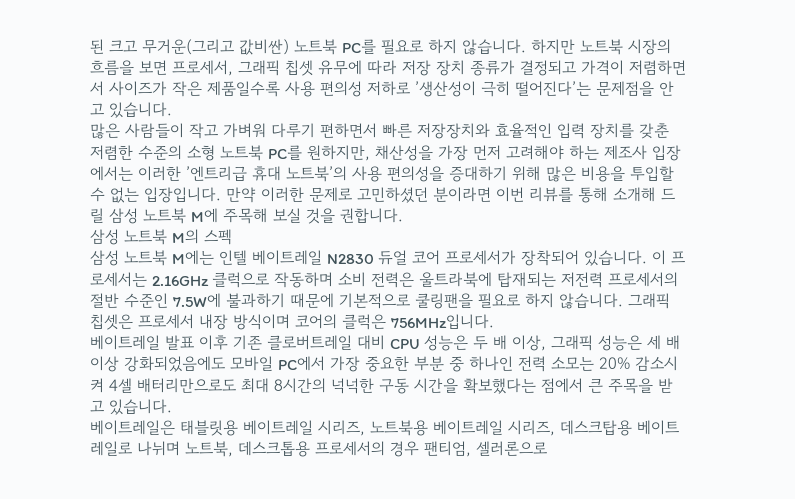된 크고 무거운(그리고 값비싼) 노트북 PC를 필요로 하지 않습니다. 하지만 노트북 시장의 흐름을 보면 프로세서, 그래픽 칩셋 유무에 따라 저장 장치 종류가 결정되고 가격이 저렴하면서 사이즈가 작은 제품일수록 사용 편의성 저하로 ’생산성이 극히 떨어진다’는 문제점을 안고 있습니다.
많은 사람들이 작고 가벼워 다루기 편하면서 빠른 저장장치와 효율적인 입력 장치를 갖춘 저렴한 수준의 소형 노트북 PC를 원하지만, 채산성을 가장 먼저 고려해야 하는 제조사 입장에서는 이러한 ’엔트리급 휴대 노트북’의 사용 편의성을 증대하기 위해 많은 비용을 투입할 수 없는 입장입니다. 만약 이러한 문제로 고민하셨던 분이라면 이번 리뷰를 통해 소개해 드릴 삼성 노트북 M에 주목해 보실 것을 권합니다.
삼성 노트북 M의 스펙
삼성 노트북 M에는 인텔 베이트레일 N2830 듀얼 코어 프로세서가 장착되어 있습니다. 이 프로세서는 2.16GHz 클럭으로 작동하며 소비 전력은 울트라북에 탑재되는 저전력 프로세서의 절반 수준인 7.5W에 불과하기 때문에 기본적으로 쿨링팬을 필요로 하지 않습니다. 그래픽 칩셋은 프로세서 내장 방식이며 코어의 클럭은 756MHz입니다.
베이트레일 발표 이후 기존 클로버트레일 대비 CPU 성능은 두 배 이상, 그래픽 성능은 세 배 이상 강화되었음에도 모바일 PC에서 가장 중요한 부분 중 하나인 전력 소모는 20% 감소시켜 4셀 배터리만으로도 최대 8시간의 넉넉한 구동 시간을 확보했다는 점에서 큰 주목을 받고 있습니다.
베이트레일은 태블릿용 베이트레일 시리즈, 노트북용 베이트레일 시리즈, 데스크탑용 베이트레일로 나뉘며 노트북, 데스크톱용 프로세서의 경우 팬티엄, 셀러론으로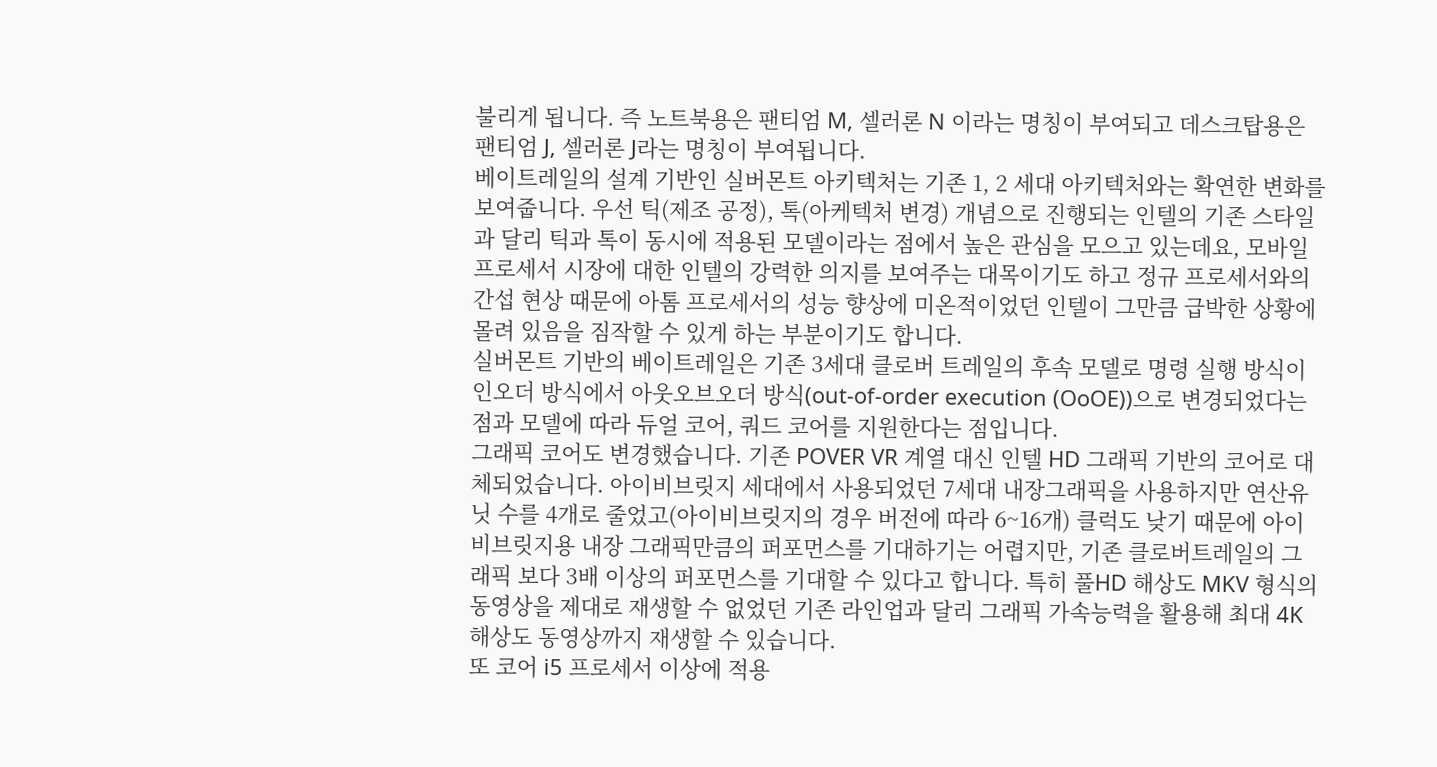불리게 됩니다. 즉 노트북용은 팬티엄 M, 셀러론 N 이라는 명칭이 부여되고 데스크탑용은 팬티엄 J, 셀러론 J라는 명칭이 부여됩니다.
베이트레일의 설계 기반인 실버몬트 아키텍처는 기존 1, 2 세대 아키텍처와는 확연한 변화를 보여줍니다. 우선 틱(제조 공정), 톡(아케텍처 변경) 개념으로 진행되는 인텔의 기존 스타일과 달리 틱과 톡이 동시에 적용된 모델이라는 점에서 높은 관심을 모으고 있는데요, 모바일 프로세서 시장에 대한 인텔의 강력한 의지를 보여주는 대목이기도 하고 정규 프로세서와의 간섭 현상 때문에 아톰 프로세서의 성능 향상에 미온적이었던 인텔이 그만큼 급박한 상황에 몰려 있음을 짐작할 수 있게 하는 부분이기도 합니다.
실버몬트 기반의 베이트레일은 기존 3세대 클로버 트레일의 후속 모델로 명령 실행 방식이 인오더 방식에서 아웃오브오더 방식(out-of-order execution (OoOE))으로 변경되었다는 점과 모델에 따라 듀얼 코어, 쿼드 코어를 지원한다는 점입니다.
그래픽 코어도 변경했습니다. 기존 POVER VR 계열 대신 인텔 HD 그래픽 기반의 코어로 대체되었습니다. 아이비브릿지 세대에서 사용되었던 7세대 내장그래픽을 사용하지만 연산유닛 수를 4개로 줄었고(아이비브릿지의 경우 버전에 따라 6~16개) 클럭도 낮기 때문에 아이비브릿지용 내장 그래픽만큼의 퍼포먼스를 기대하기는 어렵지만, 기존 클로버트레일의 그래픽 보다 3배 이상의 퍼포먼스를 기대할 수 있다고 합니다. 특히 풀HD 해상도 MKV 형식의 동영상을 제대로 재생할 수 없었던 기존 라인업과 달리 그래픽 가속능력을 활용해 최대 4K 해상도 동영상까지 재생할 수 있습니다.
또 코어 i5 프로세서 이상에 적용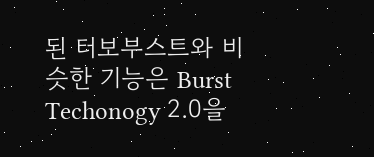된 터보부스트와 비슷한 기능은 Burst Techonogy 2.0을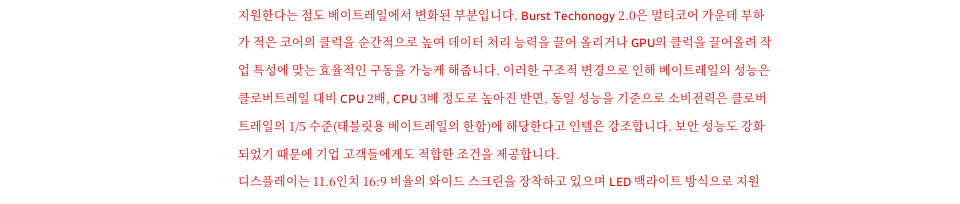지원한다는 점도 베이트레일에서 변화된 부분입니다. Burst Techonogy 2.0은 멀티코어 가운데 부하가 적은 코어의 클럭을 순간적으로 높여 데이터 처리 능력을 끌어 올리거나 GPU의 클럭을 끌어올려 작업 특성에 맞는 효율적인 구동을 가능케 해줍니다. 이러한 구조적 변경으로 인해 베이트레일의 성능은 클로버트레일 대비 CPU 2배, CPU 3배 정도로 높아진 반면, 동일 성능을 기준으로 소비전력은 클로버트레일의 1/5 수준(태블릿용 베이트레일의 한함)에 해당한다고 인텔은 강조합니다. 보안 성능도 강화되었기 때문에 기업 고객들에게도 적합한 조건을 제공합니다.
디스플레이는 11.6인치 16:9 비율의 와이드 스크린을 장착하고 있으며 LED 백라이트 방식으로 지원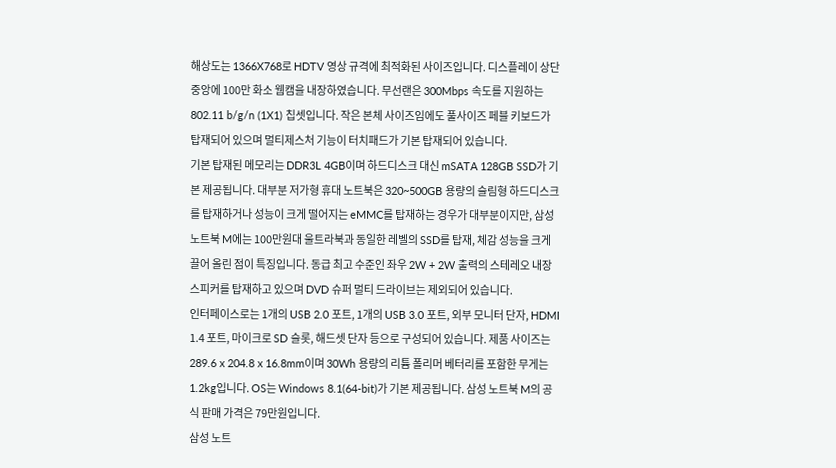해상도는 1366X768로 HDTV 영상 규격에 최적화된 사이즈입니다. 디스플레이 상단 중앙에 100만 화소 웹캠을 내장하였습니다. 무선랜은 300Mbps 속도를 지원하는 802.11 b/g/n (1X1) 칩셋입니다. 작은 본체 사이즈임에도 풀사이즈 페블 키보드가 탑재되어 있으며 멀티제스처 기능이 터치패드가 기본 탑재되어 있습니다.
기본 탑재된 메모리는 DDR3L 4GB이며 하드디스크 대신 mSATA 128GB SSD가 기본 제공됩니다. 대부분 저가형 휴대 노트북은 320~500GB 용량의 슬림형 하드디스크를 탑재하거나 성능이 크게 떨어지는 eMMC를 탑재하는 경우가 대부분이지만, 삼성 노트북 M에는 100만원대 울트라북과 동일한 레벨의 SSD를 탑재, 체감 성능을 크게 끌어 올린 점이 특징입니다. 동급 최고 수준인 좌우 2W + 2W 출력의 스테레오 내장 스피커를 탑재하고 있으며 DVD 슈퍼 멀티 드라이브는 제외되어 있습니다.
인터페이스로는 1개의 USB 2.0 포트, 1개의 USB 3.0 포트, 외부 모니터 단자, HDMI 1.4 포트, 마이크로 SD 슬롯, 해드셋 단자 등으로 구성되어 있습니다. 제품 사이즈는 289.6 x 204.8 x 16.8mm이며 30Wh 용량의 리튬 폴리머 베터리를 포함한 무게는 1.2kg입니다. OS는 Windows 8.1(64-bit)가 기본 제공됩니다. 삼성 노트북 M의 공식 판매 가격은 79만원입니다.
삼성 노트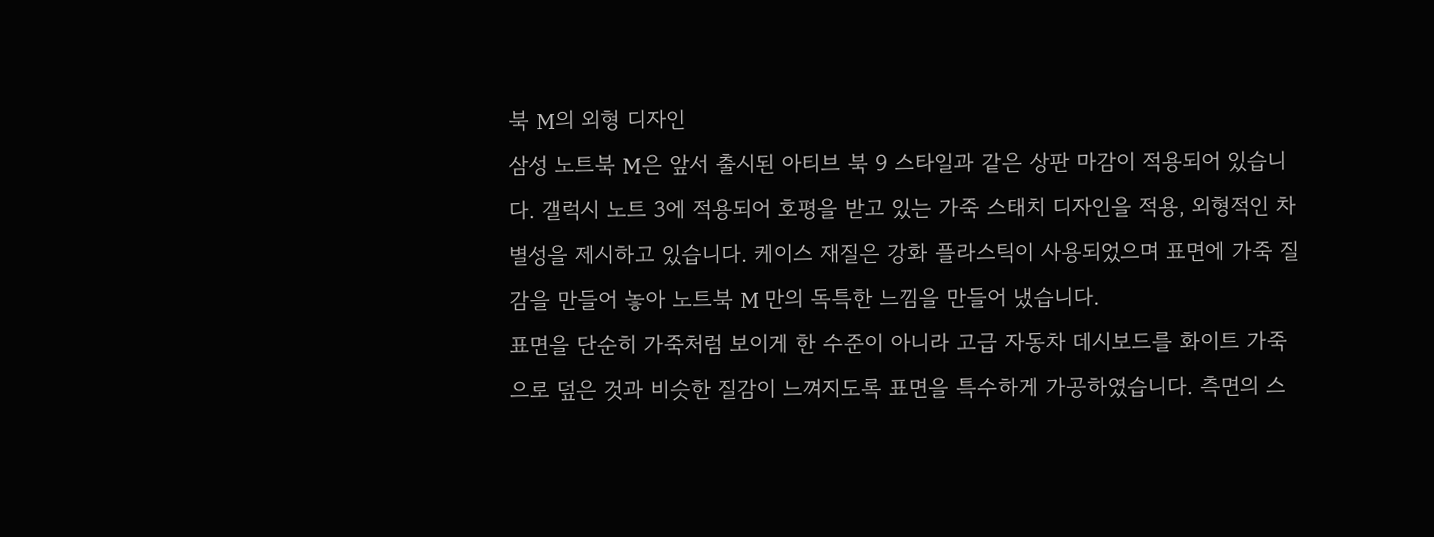북 M의 외형 디자인
삼성 노트북 M은 앞서 출시된 아티브 북 9 스타일과 같은 상판 마감이 적용되어 있습니다. 갤럭시 노트 3에 적용되어 호평을 받고 있는 가죽 스태치 디자인을 적용, 외형적인 차별성을 제시하고 있습니다. 케이스 재질은 강화 플라스틱이 사용되었으며 표면에 가죽 질감을 만들어 놓아 노트북 M 만의 독특한 느낌을 만들어 냈습니다.
표면을 단순히 가죽처럼 보이게 한 수준이 아니라 고급 자동차 데시보드를 화이트 가죽으로 덮은 것과 비슷한 질감이 느껴지도록 표면을 특수하게 가공하였습니다. 측면의 스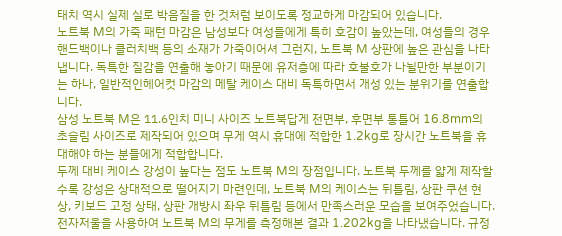태치 역시 실제 실로 박음질을 한 것처럼 보이도록 정교하게 마감되어 있습니다.
노트북 M의 가죽 패턴 마감은 남성보다 여성들에게 특히 호감이 높았는데, 여성들의 경우 핸드백이나 클러치백 등의 소재가 가죽이어셔 그런지, 노트북 M 상판에 높은 관심을 나타냅니다. 독특한 질감을 연출해 놓아기 때문에 유저층에 따라 호불호가 나뉠만한 부분이기는 하나, 일반적인헤어컷 마감의 메탈 케이스 대비 독특하면서 개성 있는 분위기를 연출합니다.
삼성 노트북 M은 11.6인치 미니 사이즈 노트북답게 전면부, 후면부 통틀어 16.8mm의 초슬림 사이즈로 제작되어 있으며 무게 역시 휴대에 적합한 1.2kg로 장시간 노트북을 휴대해야 하는 분들에게 적합합니다.
두께 대비 케이스 강성이 높다는 점도 노트북 M의 장점입니다. 노트북 두께를 얇게 제작할수록 강성은 상대적으로 떨어지기 마련인데, 노트북 M의 케이스는 뒤틀림, 상판 쿠션 현상, 키보드 고정 상태, 상판 개방시 좌우 뒤틀림 등에서 만족스러운 모습을 보여주었습니다.
전자저울을 사용하여 노트북 M의 무게를 측정해본 결과 1.202kg을 나타냈습니다. 규정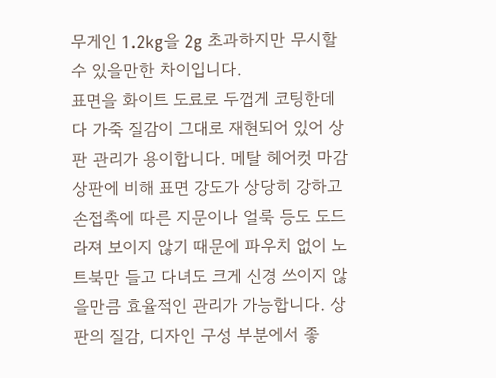무게인 1.2kg을 2g 초과하지만 무시할 수 있을만한 차이입니다.
표면을 화이트 도료로 두껍게 코팅한데다 가죽 질감이 그대로 재현되어 있어 상판 관리가 용이합니다. 메탈 헤어컷 마감 상판에 비해 표면 강도가 상당히 강하고 손접촉에 따른 지문이나 얼룩 등도 도드라져 보이지 않기 때문에 파우치 없이 노트북만 들고 다녀도 크게 신경 쓰이지 않을만큼 효율적인 관리가 가능합니다. 상판의 질감, 디자인 구성 부분에서 좋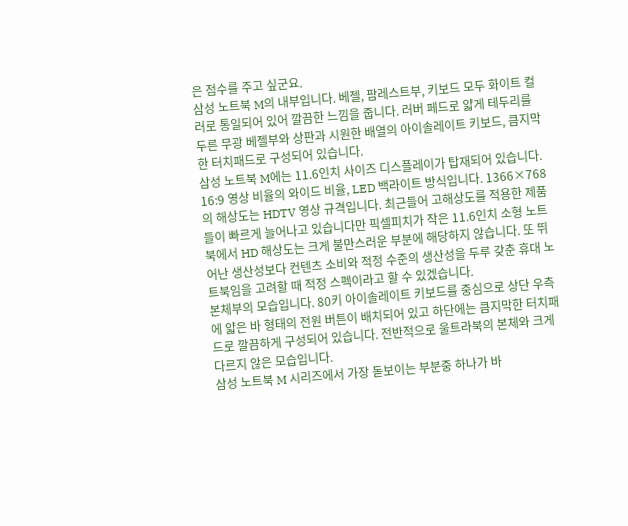은 점수를 주고 싶군요.
삼성 노트북 M의 내부입니다. 베젤, 팜레스트부, 키보드 모두 화이트 컬러로 통일되어 있어 깔끔한 느낌을 줍니다. 러버 페드로 얇게 테두리를 두른 무광 베젤부와 상판과 시원한 배열의 아이솔레이트 키보드, 큼지막한 터치패드로 구성되어 있습니다.
삼성 노트북 M에는 11.6인치 사이즈 디스플레이가 탑재되어 있습니다. 16:9 영상 비율의 와이드 비율, LED 백라이트 방식입니다. 1366×768의 해상도는 HDTV 영상 규격입니다. 최근들어 고해상도를 적용한 제품들이 빠르게 늘어나고 있습니다만 픽셀피치가 작은 11.6인치 소형 노트북에서 HD 해상도는 크게 불만스러운 부분에 해당하지 않습니다. 또 뛰어난 생산성보다 컨텐츠 소비와 적정 수준의 생산성을 두루 갖춘 휴대 노트북임을 고려할 때 적정 스펙이라고 할 수 있겠습니다.
본체부의 모습입니다. 80키 아이솔레이트 키보드를 중심으로 상단 우측에 얇은 바 형태의 전원 버튼이 배치되어 있고 하단에는 큼지막한 터치패드로 깔끔하게 구성되어 있습니다. 전반적으로 울트라북의 본체와 크게 다르지 않은 모습입니다.
삼성 노트북 M 시리즈에서 가장 돋보이는 부분중 하나가 바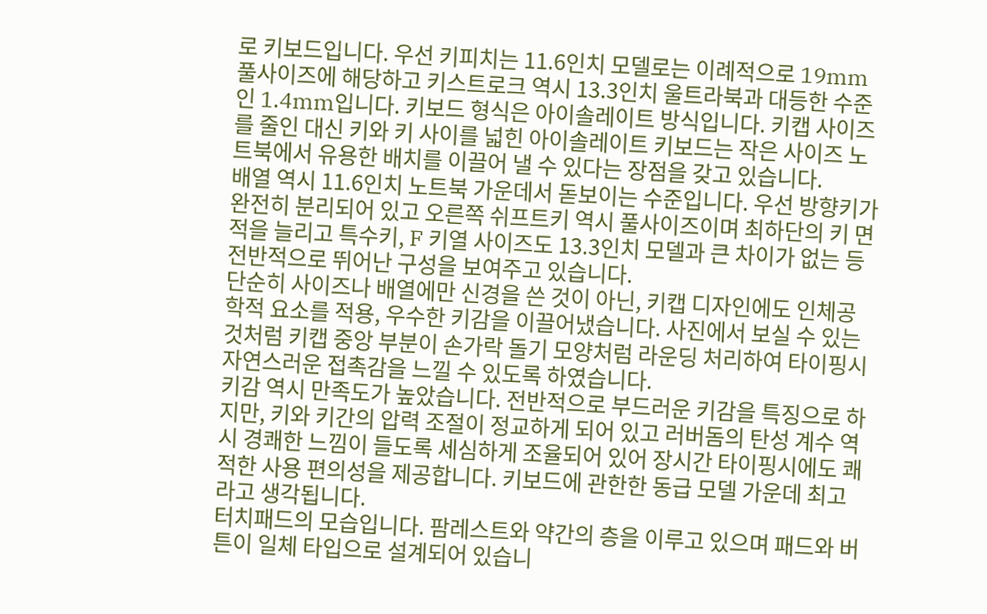로 키보드입니다. 우선 키피치는 11.6인치 모델로는 이례적으로 19mm 풀사이즈에 해당하고 키스트로크 역시 13.3인치 울트라북과 대등한 수준인 1.4mm입니다. 키보드 형식은 아이솔레이트 방식입니다. 키캡 사이즈를 줄인 대신 키와 키 사이를 넓힌 아이솔레이트 키보드는 작은 사이즈 노트북에서 유용한 배치를 이끌어 낼 수 있다는 장점을 갖고 있습니다.
배열 역시 11.6인치 노트북 가운데서 돋보이는 수준입니다. 우선 방향키가 완전히 분리되어 있고 오른쪽 쉬프트키 역시 풀사이즈이며 최하단의 키 면적을 늘리고 특수키, F 키열 사이즈도 13.3인치 모델과 큰 차이가 없는 등 전반적으로 뛰어난 구성을 보여주고 있습니다.
단순히 사이즈나 배열에만 신경을 쓴 것이 아닌, 키캡 디자인에도 인체공학적 요소를 적용, 우수한 키감을 이끌어냈습니다. 사진에서 보실 수 있는 것처럼 키캡 중앙 부분이 손가락 돌기 모양처럼 라운딩 처리하여 타이핑시 자연스러운 접촉감을 느낄 수 있도록 하였습니다.
키감 역시 만족도가 높았습니다. 전반적으로 부드러운 키감을 특징으로 하지만, 키와 키간의 압력 조절이 정교하게 되어 있고 러버돔의 탄성 계수 역시 경쾌한 느낌이 들도록 세심하게 조율되어 있어 장시간 타이핑시에도 쾌적한 사용 편의성을 제공합니다. 키보드에 관한한 동급 모델 가운데 최고라고 생각됩니다.
터치패드의 모습입니다. 팜레스트와 약간의 층을 이루고 있으며 패드와 버튼이 일체 타입으로 설계되어 있습니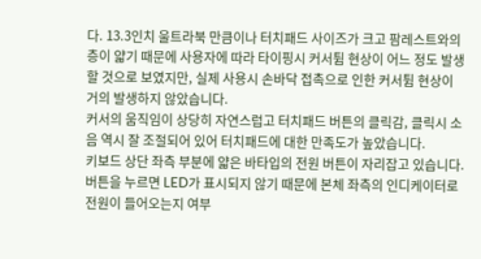다. 13.3인치 울트라북 만큼이나 터치패드 사이즈가 크고 팜레스트와의 층이 얇기 때문에 사용자에 따라 타이핑시 커서튐 현상이 어느 정도 발생할 것으로 보였지만, 실제 사용시 손바닥 접촉으로 인한 커서튐 현상이 거의 발생하지 않았습니다.
커서의 움직임이 상당히 자연스럽고 터치패드 버튼의 클릭감, 클릭시 소음 역시 잘 조절되어 있어 터치패드에 대한 만족도가 높았습니다.
키보드 상단 좌측 부분에 얇은 바타입의 전원 버튼이 자리잡고 있습니다. 버튼을 누르면 LED가 표시되지 않기 때문에 본체 좌측의 인디케이터로 전원이 들어오는지 여부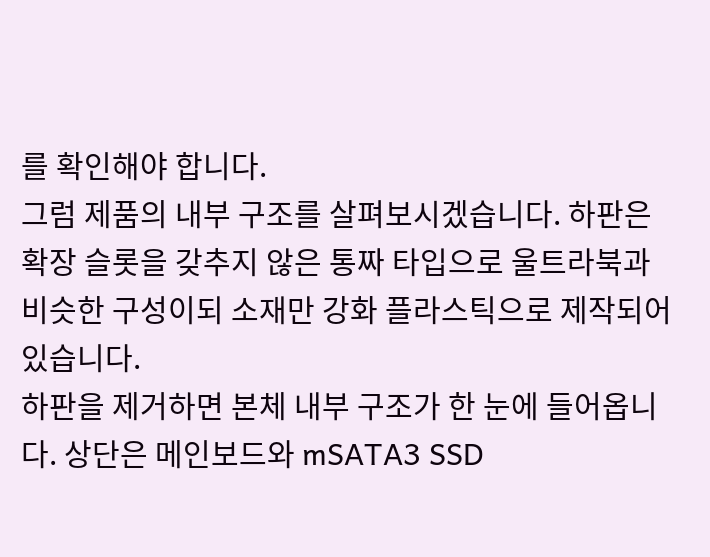를 확인해야 합니다.
그럼 제품의 내부 구조를 살펴보시겠습니다. 하판은 확장 슬롯을 갖추지 않은 통짜 타입으로 울트라북과 비슷한 구성이되 소재만 강화 플라스틱으로 제작되어 있습니다.
하판을 제거하면 본체 내부 구조가 한 눈에 들어옵니다. 상단은 메인보드와 mSATA3 SSD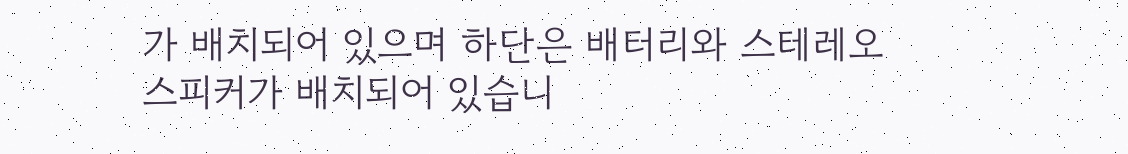가 배치되어 있으며 하단은 배터리와 스테레오 스피커가 배치되어 있습니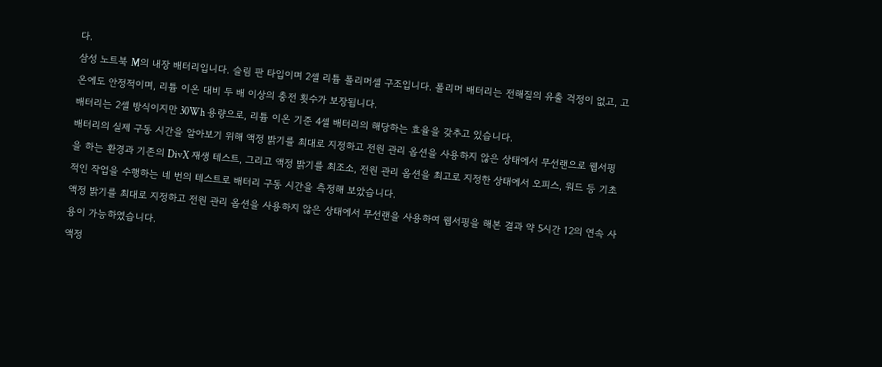다.
삼성 노트북 M의 내장 배터리입니다. 슬림 판 타입이며 2셀 리튬 폴리머셀 구조입니다. 폴리머 배터리는 전해질의 유출 걱정이 없고, 고온에도 안정적이며, 리튬 이온 대비 두 배 이상의 충전 횟수가 보장됩니다.
배터리는 2셀 방식이지만 30Wh 용량으로, 리튬 이온 기준 4셀 배터리의 해당하는 효율을 갖추고 있습니다.
배터리의 실제 구동 시간을 알아보기 위해 액정 밝기를 최대로 지정하고 전원 관리 옵션을 사용하지 않은 상태에서 무선랜으로 웹서핑을 하는 환경과 기존의 DivX 재생 테스트, 그리고 액정 밝기를 최조소, 전원 관리 옵션을 최고로 지정한 상태에서 오피스, 워드 등 기초적인 작업을 수행하는 네 번의 테스트로 배터리 구동 시간을 측정해 보았습니다.
액정 밝기를 최대로 지정하고 전원 관리 옵션을 사용하지 않은 상태에서 무선랜을 사용하여 웹서핑을 해본 결과 약 5시간 12의 연속 사용이 가능하였습니다.
액정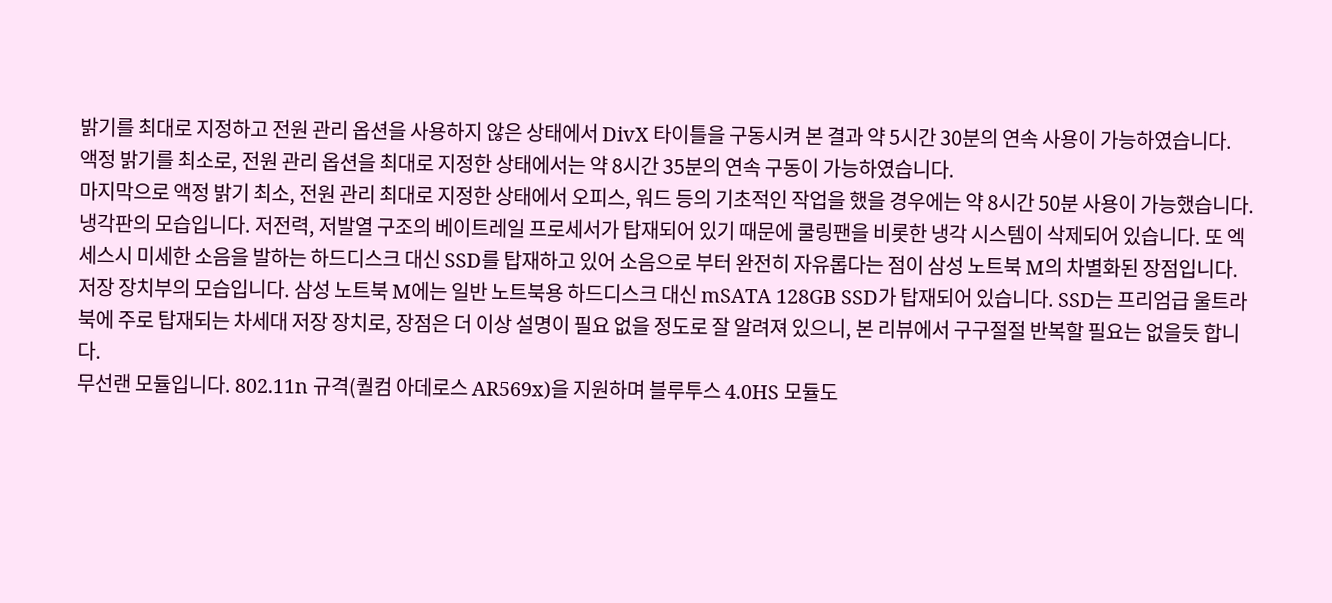밝기를 최대로 지정하고 전원 관리 옵션을 사용하지 않은 상태에서 DivX 타이틀을 구동시켜 본 결과 약 5시간 30분의 연속 사용이 가능하였습니다.
액정 밝기를 최소로, 전원 관리 옵션을 최대로 지정한 상태에서는 약 8시간 35분의 연속 구동이 가능하였습니다.
마지막으로 액정 밝기 최소, 전원 관리 최대로 지정한 상태에서 오피스, 워드 등의 기초적인 작업을 했을 경우에는 약 8시간 50분 사용이 가능했습니다.
냉각판의 모습입니다. 저전력, 저발열 구조의 베이트레일 프로세서가 탑재되어 있기 때문에 쿨링팬을 비롯한 냉각 시스템이 삭제되어 있습니다. 또 엑세스시 미세한 소음을 발하는 하드디스크 대신 SSD를 탑재하고 있어 소음으로 부터 완전히 자유롭다는 점이 삼성 노트북 M의 차별화된 장점입니다.
저장 장치부의 모습입니다. 삼성 노트북 M에는 일반 노트북용 하드디스크 대신 mSATA 128GB SSD가 탑재되어 있습니다. SSD는 프리엄급 울트라북에 주로 탑재되는 차세대 저장 장치로, 장점은 더 이상 설명이 필요 없을 정도로 잘 알려져 있으니, 본 리뷰에서 구구절절 반복할 필요는 없을듯 합니다.
무선랜 모듈입니다. 802.11n 규격(퀄컴 아데로스 AR569x)을 지원하며 블루투스 4.0HS 모듈도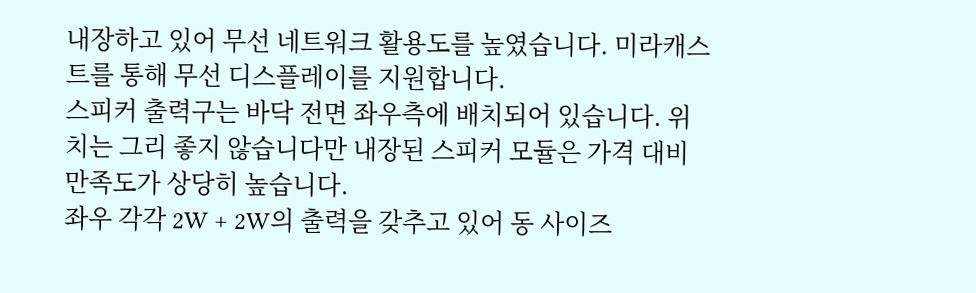내장하고 있어 무선 네트워크 활용도를 높였습니다. 미라캐스트를 통해 무선 디스플레이를 지원합니다.
스피커 출력구는 바닥 전면 좌우측에 배치되어 있습니다. 위치는 그리 좋지 않습니다만 내장된 스피커 모듈은 가격 대비 만족도가 상당히 높습니다.
좌우 각각 2W + 2W의 출력을 갖추고 있어 동 사이즈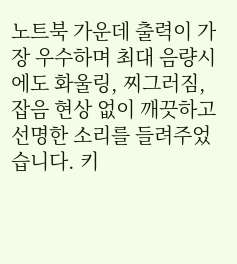노트북 가운데 출력이 가장 우수하며 최대 음량시에도 화울링, 찌그러짐, 잡음 현상 없이 깨끗하고 선명한 소리를 들려주었습니다. 키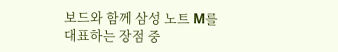보드와 함께 삼성 노트 M를 대표하는 장점 중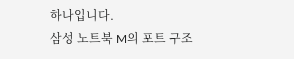하나입니다.
삼성 노트북 M의 포트 구조